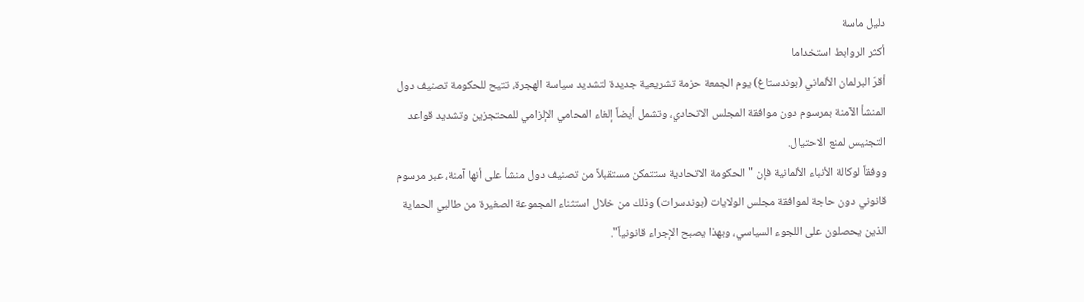دليل ماسة
أكثر الروابط استخداما
أقرّ البرلمان الألماني (بوندستاغ) يوم الجمعة حزمة تشريعية جديدة لتشديد سياسة الهجرة، تتيح للحكومة تصنيف دول المنشأ الآمنة بمرسوم دون موافقة المجلس الاتحادي، وتشمل أيضاً إلغاء المحامي الإلزامي للمحتجزين وتشديد قواعد التجنيس لمنع الاحتيال.
ووفقاً لوكالة الأنباء الألمانية فإن "الحكومة الاتحادية ستتمكن مستقبلاً من تصنيف دول منشأ على أنها آمنة، عبر مرسوم قانوني دون حاجة لموافقة مجلس الولايات (بوندسرات) وذلك من خلال استثناء المجموعة الصغيرة من طالبي الحماية الذين يحصلون على اللجوء السياسي، وبهذا يصبح الإجراء قانونياً".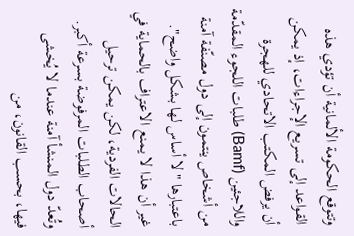وتتوقع الحكومة الألمانية أن تؤدي هذه القواعد إلى تسريع الإجراءات، إذ يمكن أن يرفض المكتب الاتحادي للهجرة واللاجئين (Bamf) طلبات اللجوء المقدّمة من أشخاص ينتمون إلى دول مصنّفة آمنة باعتبارها "لا أساس لها بشكل واضح".
غير أن هذا لا يمنع الاعتراف بالحماية في الحالات الفردية، لكن يمكن ترحيل أصحاب الطلبات المرفوضة بسرعة أكبر.
وتُعدّ دول المنشأ آمنة عندما لا يُخشى فيها، بحسب القانون، من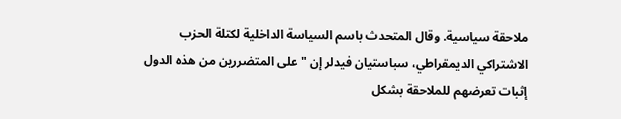ملاحقة سياسية. وقال المتحدث باسم السياسة الداخلية لكتلة الحزب الاشتراكي الديمقراطي، سباستيان فيدلر إن "على المتضررين من هذه الدول إثبات تعرضهم للملاحقة بشكل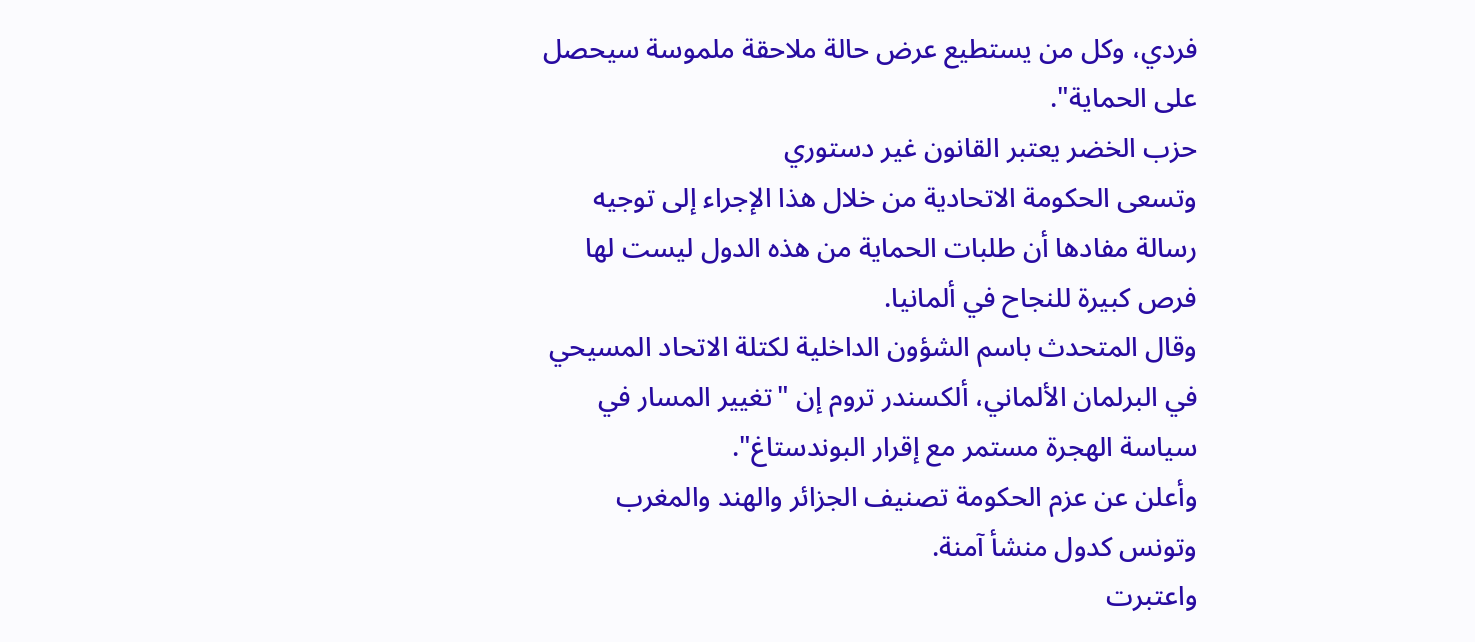فردي، وكل من يستطيع عرض حالة ملاحقة ملموسة سيحصل على الحماية".
حزب الخضر يعتبر القانون غير دستوري
وتسعى الحكومة الاتحادية من خلال هذا الإجراء إلى توجيه رسالة مفادها أن طلبات الحماية من هذه الدول ليست لها فرص كبيرة للنجاح في ألمانيا.
وقال المتحدث باسم الشؤون الداخلية لكتلة الاتحاد المسيحي في البرلمان الألماني، ألكسندر تروم إن "تغيير المسار في سياسة الهجرة مستمر مع إقرار البوندستاغ".
وأعلن عن عزم الحكومة تصنيف الجزائر والهند والمغرب وتونس كدول منشأ آمنة.
واعتبرت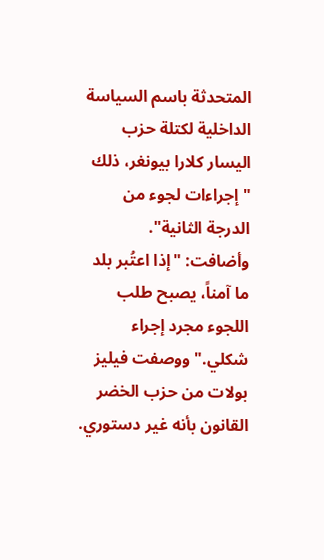المتحدثة باسم السياسة الداخلية لكتلة حزب اليسار كلارا بيونغر، ذلك "إجراءات لجوء من الدرجة الثانية".
وأضافت: "إذا اعتُبر بلد ما آمناً، يصبح طلب اللجوء مجرد إجراء شكلي." ووصفت فيليز بولات من حزب الخضر القانون بأنه غير دستوري.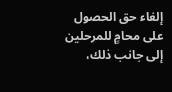إلغاء حق الحصول على محامٍ للمرحلين
إلى جانب ذلك،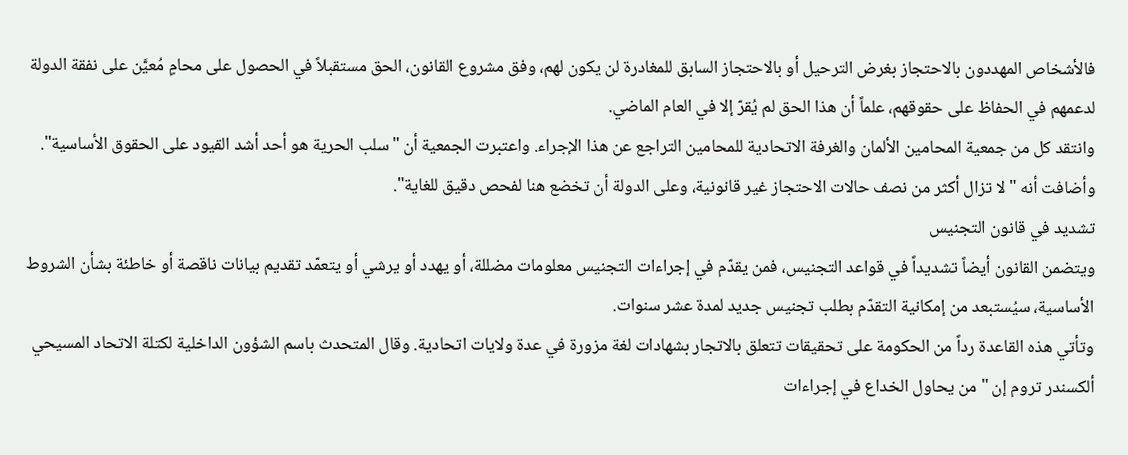فالأشخاص المهددون بالاحتجاز بغرض الترحيل أو بالاحتجاز السابق للمغادرة لن يكون لهم، وفق مشروع القانون، الحق مستقبلاً في الحصول على محامٍ مُعيَّن على نفقة الدولة لدعمهم في الحفاظ على حقوقهم، علماً أن هذا الحق لم يُقرّ إلا في العام الماضي.
وانتقد كل من جمعية المحامين الألمان والغرفة الاتحادية للمحامين التراجع عن هذا الإجراء. واعتبرت الجمعية أن "سلب الحرية هو أحد أشد القيود على الحقوق الأساسية". وأضافت أنه "لا تزال أكثر من نصف حالات الاحتجاز غير قانونية، وعلى الدولة أن تخضع هنا لفحص دقيق للغاية".
تشديد في قانون التجنيس
ويتضمن القانون أيضاً تشديداً في قواعد التجنيس، فمن يقدّم في إجراءات التجنيس معلومات مضللة، أو يهدد أو يرشي أو يتعمّد تقديم بيانات ناقصة أو خاطئة بشأن الشروط الأساسية، سيُستبعد من إمكانية التقدّم بطلب تجنيس جديد لمدة عشر سنوات.
وتأتي هذه القاعدة رداً من الحكومة على تحقيقات تتعلق بالاتجار بشهادات لغة مزورة في عدة ولايات اتحادية. وقال المتحدث باسم الشؤون الداخلية لكتلة الاتحاد المسيحي ألكسندر تروم إن "من يحاول الخداع في إجراءات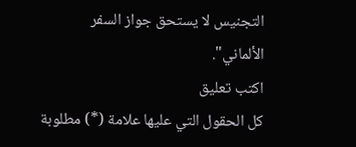التجنيس لا يستحق جواز السفر الألماني".
اكتب تعليق
كل الحقول التي عليها علامة (*) مطلوبة